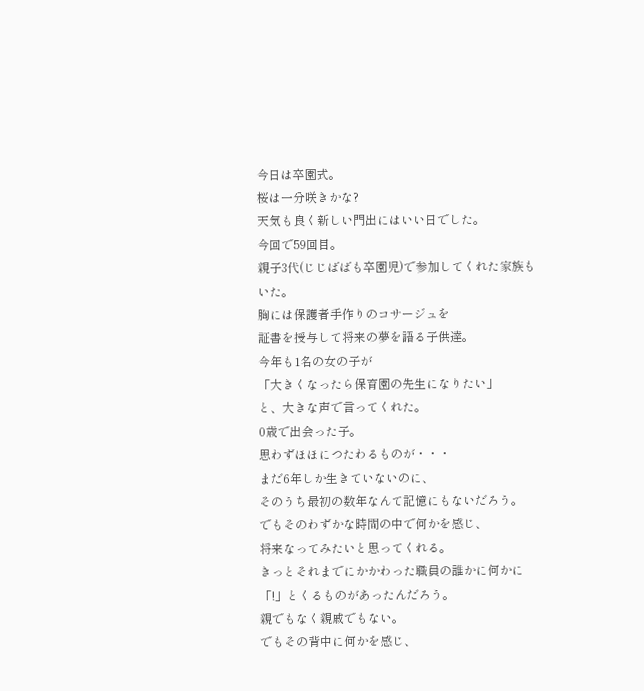今日は卒園式。
桜は一分咲きかな?
天気も良く新しい門出にはいい日でした。
今回で59回目。
親子3代(じじばばも卒園児)で参加してくれた家族もいた。
胸には保護者手作りのコサージュを
証書を授与して将来の夢を語る子供達。
今年も1名の女の子が
「大きくなったら保育園の先生になりたい」
と、大きな声で言ってくれた。
0歳で出会った子。
思わずほほにつたわるものが・・・
まだ6年しか生きていないのに、
そのうち最初の数年なんて記憶にもないだろう。
でもそのわずかな時間の中で何かを感じ、
将来なってみたいと思ってくれる。
きっとそれまでにかかわった職員の誰かに何かに「!」とくるものがあったんだろう。
親でもなく親戚でもない。
でもその背中に何かを感じ、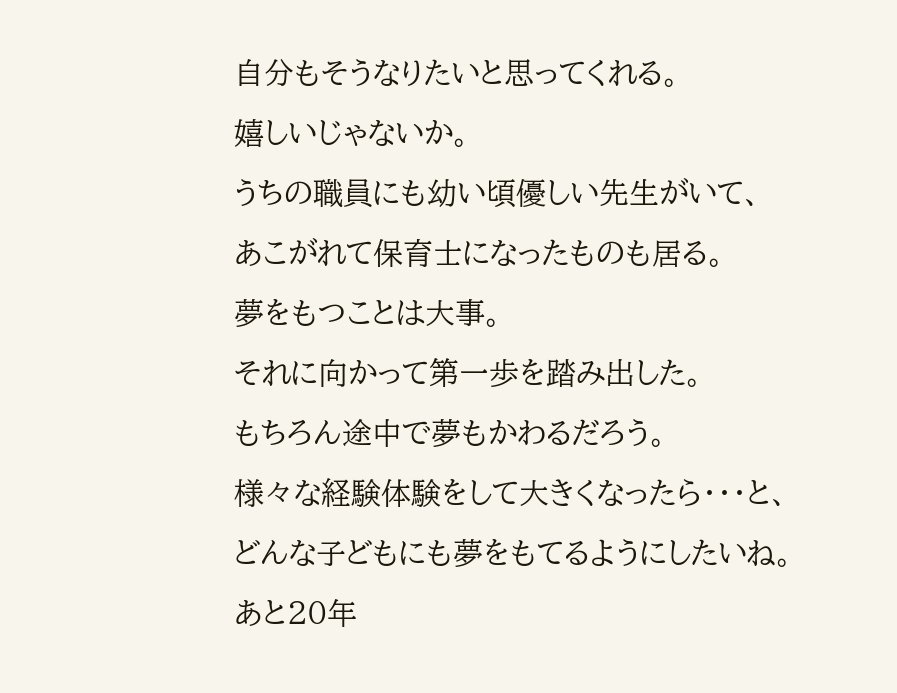自分もそうなりたいと思ってくれる。
嬉しいじゃないか。
うちの職員にも幼い頃優しい先生がいて、
あこがれて保育士になったものも居る。
夢をもつことは大事。
それに向かって第一歩を踏み出した。
もちろん途中で夢もかわるだろう。
様々な経験体験をして大きくなったら・・・と、
どんな子どもにも夢をもてるようにしたいね。
あと20年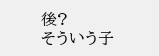後?
そういう子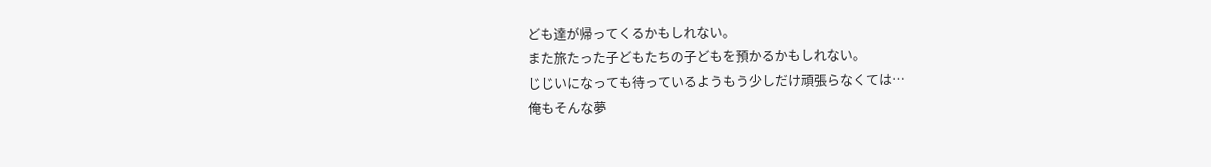ども達が帰ってくるかもしれない。
また旅たった子どもたちの子どもを預かるかもしれない。
じじいになっても待っているようもう少しだけ頑張らなくては…
俺もそんな夢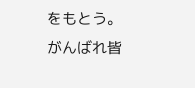をもとう。
がんばれ皆